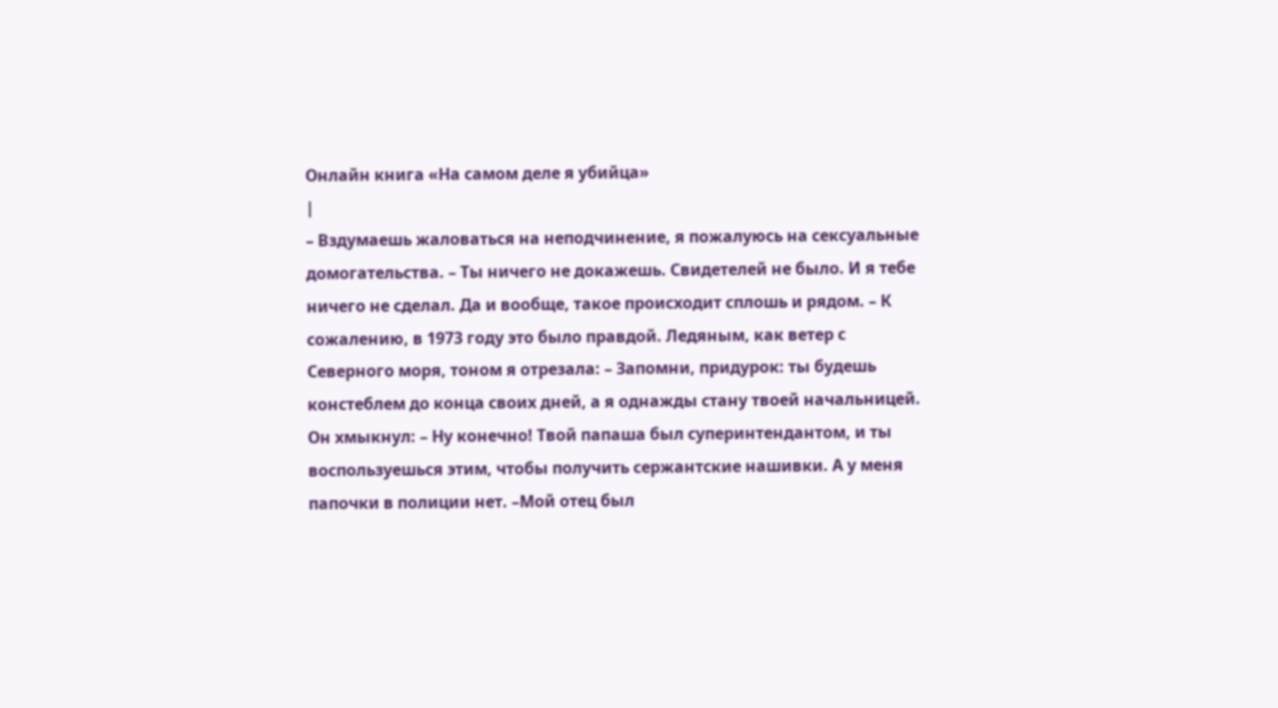Онлайн книга «На самом деле я убийца»
|
– Вздумаешь жаловаться на неподчинение, я пожалуюсь на сексуальные домогательства. – Ты ничего не докажешь. Свидетелей не было. И я тебе ничего не сделал. Да и вообще, такое происходит сплошь и рядом. – К сожалению, в 1973 году это было правдой. Ледяным, как ветер с Северного моря, тоном я отрезала: – Запомни, придурок: ты будешь констеблем до конца своих дней, а я однажды стану твоей начальницей. Он хмыкнул: – Ну конечно! Твой папаша был суперинтендантом, и ты воспользуешься этим, чтобы получить сержантские нашивки. А у меня папочки в полиции нет. –Мой отец был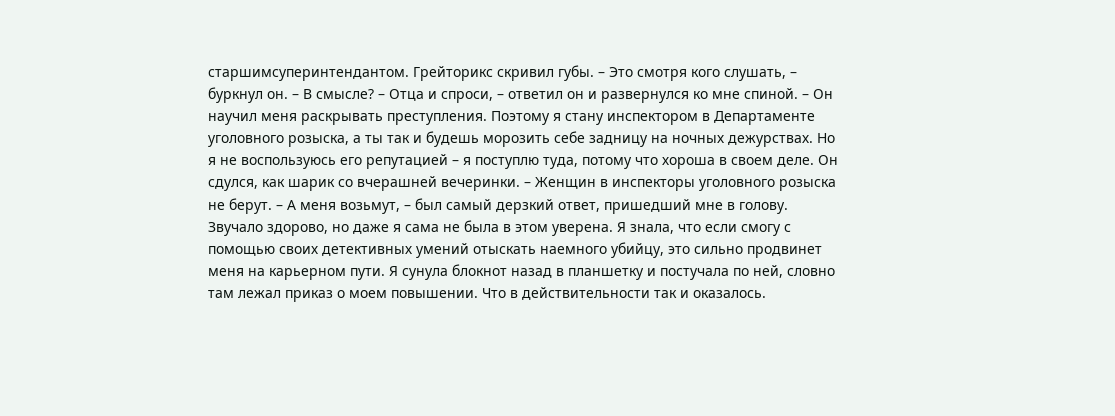старшимсуперинтендантом. Грейторикс скривил губы. – Это смотря кого слушать, – буркнул он. – В смысле? – Отца и спроси, – ответил он и развернулся ко мне спиной. – Он научил меня раскрывать преступления. Поэтому я стану инспектором в Департаменте уголовного розыска, а ты так и будешь морозить себе задницу на ночных дежурствах. Но я не воспользуюсь его репутацией – я поступлю туда, потому что хороша в своем деле. Он сдулся, как шарик со вчерашней вечеринки. – Женщин в инспекторы уголовного розыска не берут. – А меня возьмут, – был самый дерзкий ответ, пришедший мне в голову. Звучало здорово, но даже я сама не была в этом уверена. Я знала, что если смогу с помощью своих детективных умений отыскать наемного убийцу, это сильно продвинет меня на карьерном пути. Я сунула блокнот назад в планшетку и постучала по ней, словно там лежал приказ о моем повышении. Что в действительности так и оказалось.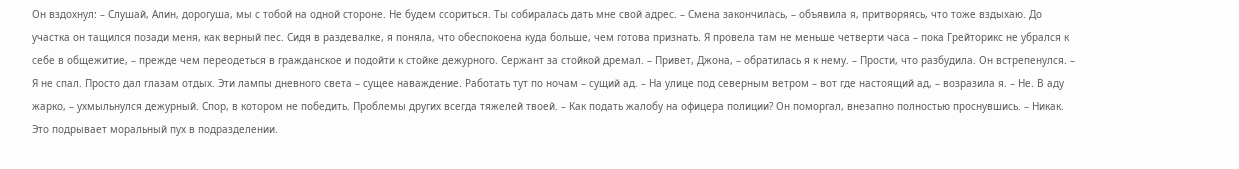Он вздохнул: – Слушай, Алин, дорогуша, мы с тобой на одной стороне. Не будем ссориться. Ты собиралась дать мне свой адрес. – Смена закончилась, – объявила я, притворяясь, что тоже вздыхаю. До участка он тащился позади меня, как верный пес. Сидя в раздевалке, я поняла, что обеспокоена куда больше, чем готова признать. Я провела там не меньше четверти часа – пока Грейторикс не убрался к себе в общежитие, – прежде чем переодеться в гражданское и подойти к стойке дежурного. Сержант за стойкой дремал. – Привет, Джона, – обратилась я к нему. – Прости, что разбудила. Он встрепенулся. – Я не спал. Просто дал глазам отдых. Эти лампы дневного света – сущее наваждение. Работать тут по ночам – сущий ад. – На улице под северным ветром – вот где настоящий ад, – возразила я. – Не. В аду жарко, – ухмыльнулся дежурный. Спор, в котором не победить. Проблемы других всегда тяжелей твоей. – Как подать жалобу на офицера полиции? Он поморгал, внезапно полностью проснувшись. – Никак. Это подрывает моральный пух в подразделении.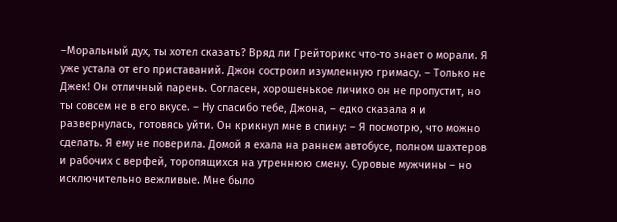–Моральный дух, ты хотел сказать? Вряд ли Грейторикс что-то знает о морали. Я уже устала от его приставаний. Джон состроил изумленную гримасу. – Только не Джек! Он отличный парень. Согласен, хорошенькое личико он не пропустит, но ты совсем не в его вкусе. – Ну спасибо тебе, Джона, – едко сказала я и развернулась, готовясь уйти. Он крикнул мне в спину: – Я посмотрю, что можно сделать. Я ему не поверила. Домой я ехала на раннем автобусе, полном шахтеров и рабочих с верфей, торопящихся на утреннюю смену. Суровые мужчины – но исключительно вежливые. Мне было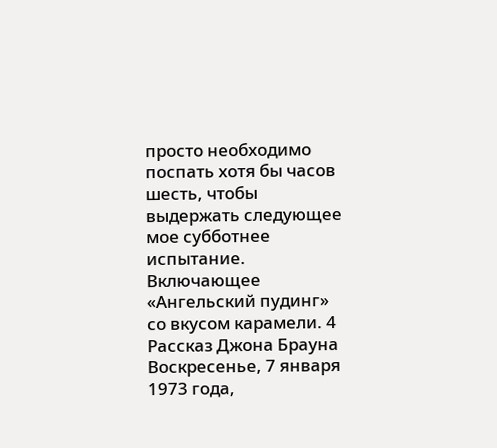просто необходимо поспать хотя бы часов шесть, чтобы выдержать следующее мое субботнее испытание. Включающее «Ангельский пудинг» со вкусом карамели. 4 Рассказ Джона Брауна Воскресенье, 7 января 1973 года,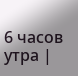6 часов утра |